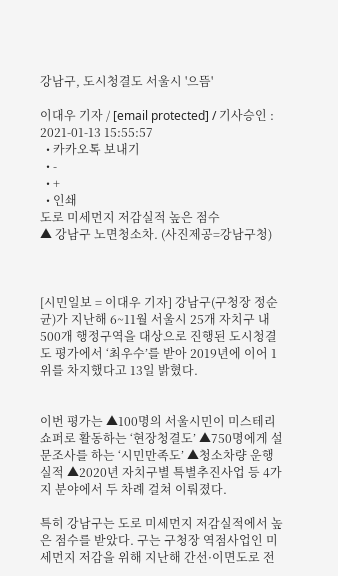강남구, 도시청결도 서울시 '으뜸'

이대우 기자 / [email protected] / 기사승인 : 2021-01-13 15:55:57
  • 카카오톡 보내기
  • -
  • +
  • 인쇄
도로 미세먼지 저감실적 높은 점수
▲ 강남구 노면청소차. (사진제공=강남구청)



[시민일보 = 이대우 기자] 강남구(구청장 정순균)가 지난해 6~11월 서울시 25개 자치구 내 500개 행정구역을 대상으로 진행된 도시청결도 평가에서 ‘최우수’를 받아 2019년에 이어 1위를 차지했다고 13일 밝혔다.


이번 평가는 ▲100명의 서울시민이 미스테리쇼퍼로 활동하는 ‘현장청결도’ ▲750명에게 설문조사를 하는 ‘시민만족도’ ▲청소차량 운행실적 ▲2020년 자치구별 특별추진사업 등 4가지 분야에서 두 차례 걸쳐 이뤄졌다.

특히 강남구는 도로 미세먼지 저감실적에서 높은 점수를 받았다. 구는 구청장 역점사업인 미세먼지 저감을 위해 지난해 간선·이면도로 전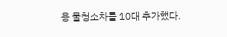용 물청소차를 10대 추가했다.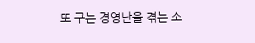또 구는 경영난을 겪는 소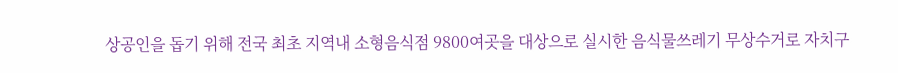상공인을 돕기 위해 전국 최초 지역내 소형음식점 9800여곳을 대상으로 실시한 음식물쓰레기 무상수거로 자치구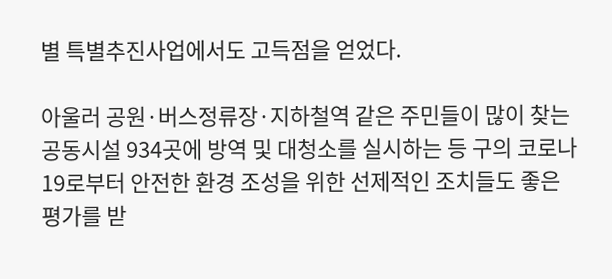별 특별추진사업에서도 고득점을 얻었다.

아울러 공원·버스정류장·지하철역 같은 주민들이 많이 찾는 공동시설 934곳에 방역 및 대청소를 실시하는 등 구의 코로나19로부터 안전한 환경 조성을 위한 선제적인 조치들도 좋은 평가를 받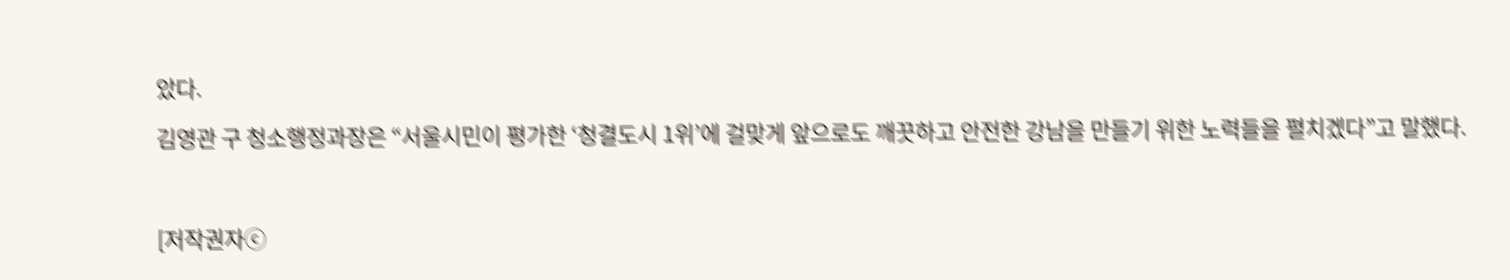았다.

김영관 구 청소행정과장은 “서울시민이 평가한 ‘청결도시 1위’에 걸맞게 앞으로도 깨끗하고 안전한 강남을 만들기 위한 노력들을 펼치겠다”고 말했다.



[저작권자ⓒ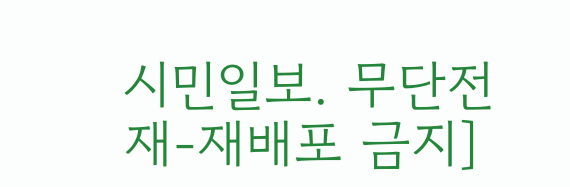시민일보. 무단전재-재배포 금지]